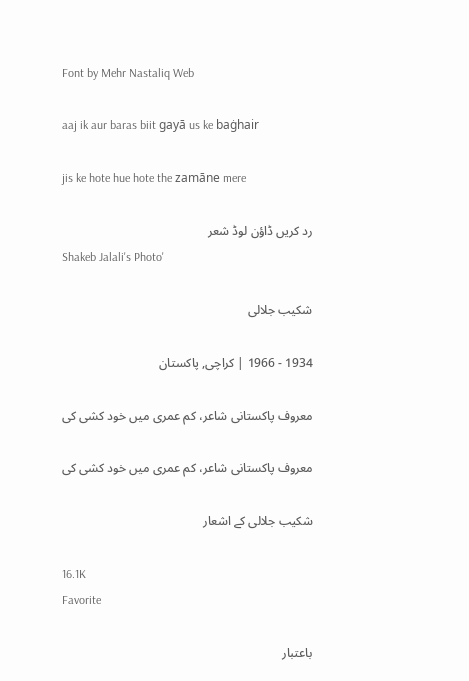Font by Mehr Nastaliq Web

aaj ik aur baras biit gayā us ke baġhair

jis ke hote hue hote the zamāne mere

رد کریں ڈاؤن لوڈ شعر
Shakeb Jalali's Photo'

شکیب جلالی

1934 - 1966 | کراچی, پاکستان

معروف پاکستانی شاعر، کم عمری میں خود کشی کی

معروف پاکستانی شاعر، کم عمری میں خود کشی کی

شکیب جلالی کے اشعار

16.1K
Favorite

باعتبار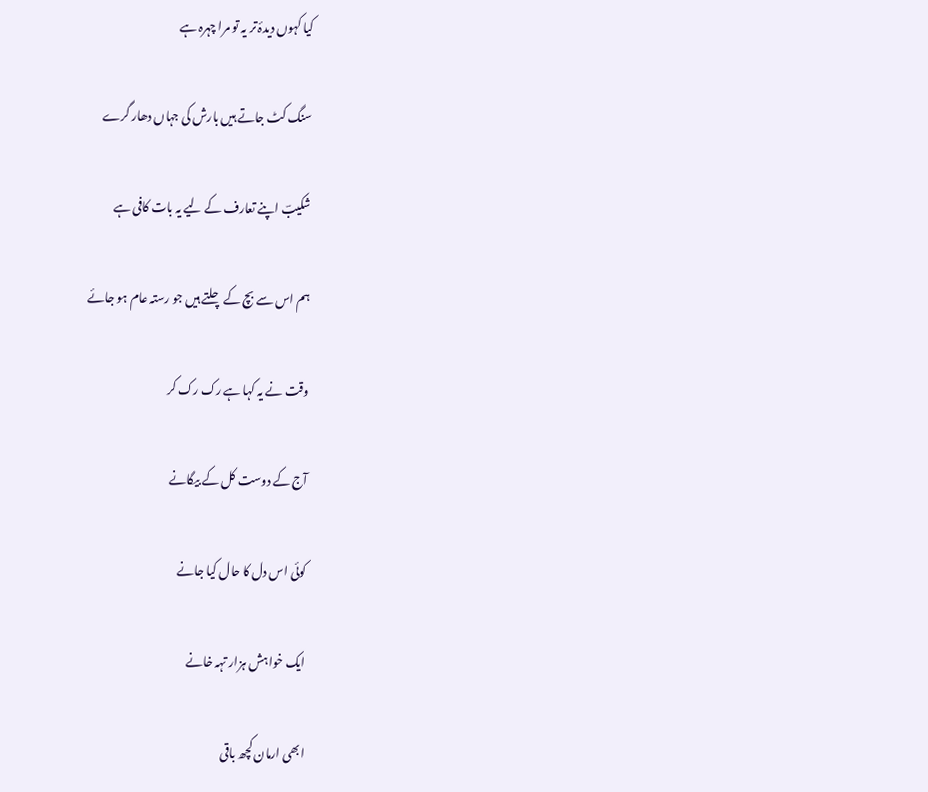کیا کہوں دیدۂ تر یہ تو مرا چہرہ ہے

سنگ کٹ جاتے ہیں بارش کی جہاں دھار گرے

شکیبؔ اپنے تعارف کے لیے یہ بات کافی ہے

ہم اس سے بچ کے چلتے ہیں جو رستہ عام ہو جائے

وقت نے یہ کہا ہے رک رک کر

آج کے دوست کل کے بیگانے

کوئی اس دل کا حال کیا جانے

ایک خواہش ہزار تہہ خانے

ابھی ارمان کچھ باقی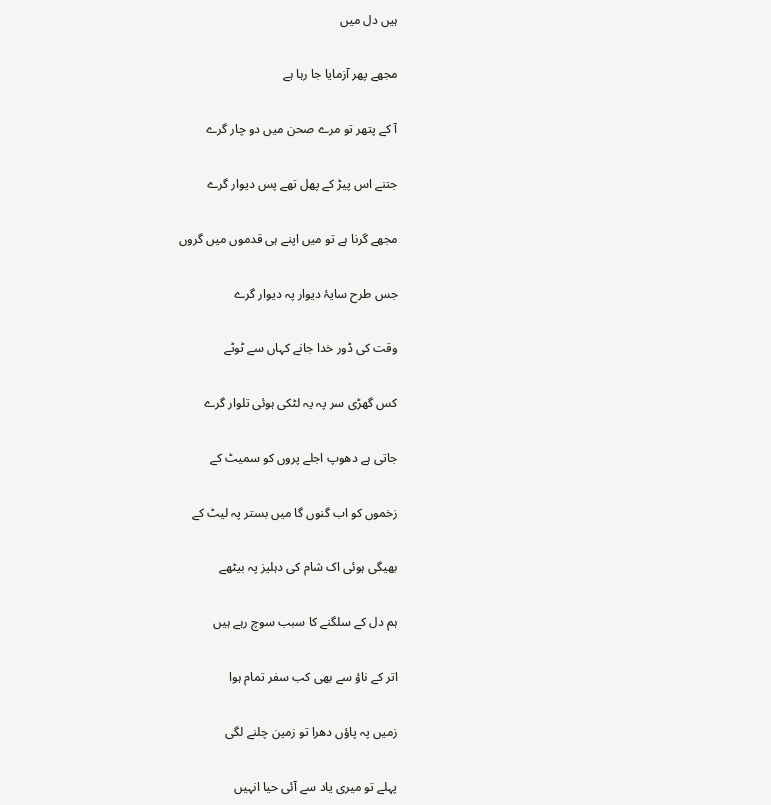ہیں دل میں

مجھے پھر آزمایا جا رہا ہے

آ کے پتھر تو مرے صحن میں دو چار گرے

جتنے اس پیڑ کے پھل تھے پس دیوار گرے

مجھے گرنا ہے تو میں اپنے ہی قدموں میں گروں

جس طرح سایۂ دیوار پہ دیوار گرے

وقت کی ڈور خدا جانے کہاں سے ٹوٹے

کس گھڑی سر پہ یہ لٹکی ہوئی تلوار گرے

جاتی ہے دھوپ اجلے پروں کو سمیٹ کے

زخموں کو اب گنوں گا میں بستر پہ لیٹ کے

بھیگی ہوئی اک شام کی دہلیز پہ بیٹھے

ہم دل کے سلگنے کا سبب سوچ رہے ہیں

اتر کے ناؤ سے بھی کب سفر تمام ہوا

زمیں پہ پاؤں دھرا تو زمین چلنے لگی

پہلے تو میری یاد سے آئی حیا انہیں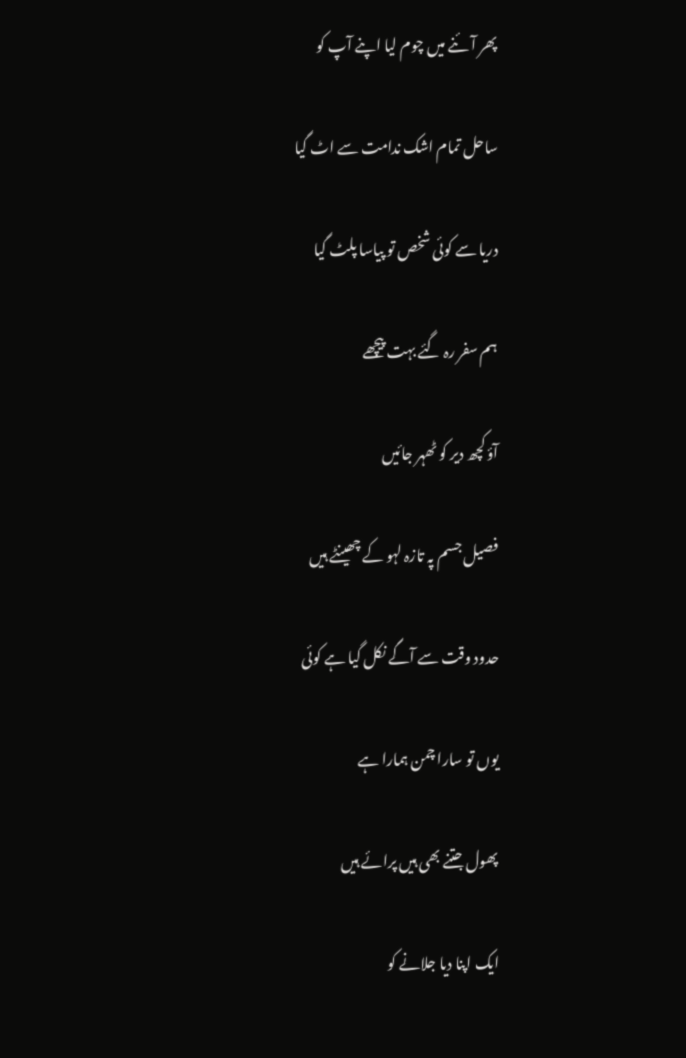پھر آئنے میں چوم لیا اپنے آپ کو

ساحل تمام اشک ندامت سے اٹ گیا

دریا سے کوئی شخص تو پیاسا پلٹ گیا

ہم سفر رہ گئے بہت پیچھے

آؤ کچھ دیر کو ٹھہر جائیں

فصیل جسم پہ تازہ لہو کے چھینٹے ہیں

حدود وقت سے آگے نکل گیا ہے کوئی

یوں تو سارا چمن ہمارا ہے

پھول جتنے بھی ہیں پرائے ہیں

ایک اپنا دیا جلانے کو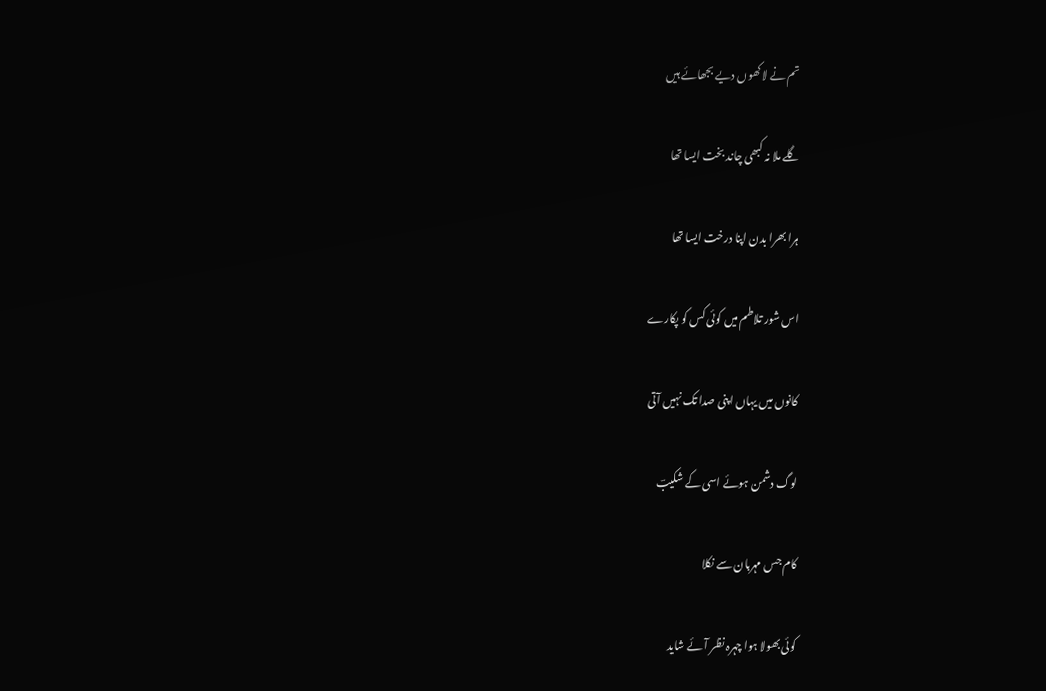تم نے لاکھوں دیے بجھائے ہیں

گلے ملا نہ کبھی چاند بخت ایسا تھا

ہرا بھرا بدن اپنا درخت ایسا تھا

اس شور تلاطم میں کوئی کس کو پکارے

کانوں میں یہاں اپنی صدا تک نہیں آتی

لوگ دشمن ہوئے اسی کے شکیبؔ

کام جس مہربان سے نکلا

کوئی بھولا ہوا چہرہ نظر آئے شاید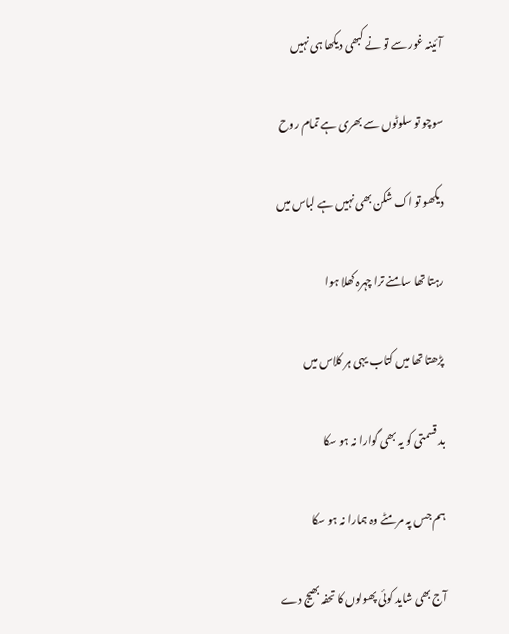آئینہ غور سے تو نے کبھی دیکھا ہی نہیں

سوچو تو سلوٹوں سے بھری ہے تمام روح

دیکھو تو اک شکن بھی نہیں ہے لباس میں

رہتا تھا سامنے ترا چہرہ کھلا ہوا

پڑھتا تھا میں کتاب یہی ہر کلاس میں

بد قسمتی کو یہ بھی گوارا نہ ہو سکا

ہم جس پہ مر مٹے وہ ہمارا نہ ہو سکا

آج بھی شاید کوئی پھولوں کا تحفہ بھیج دے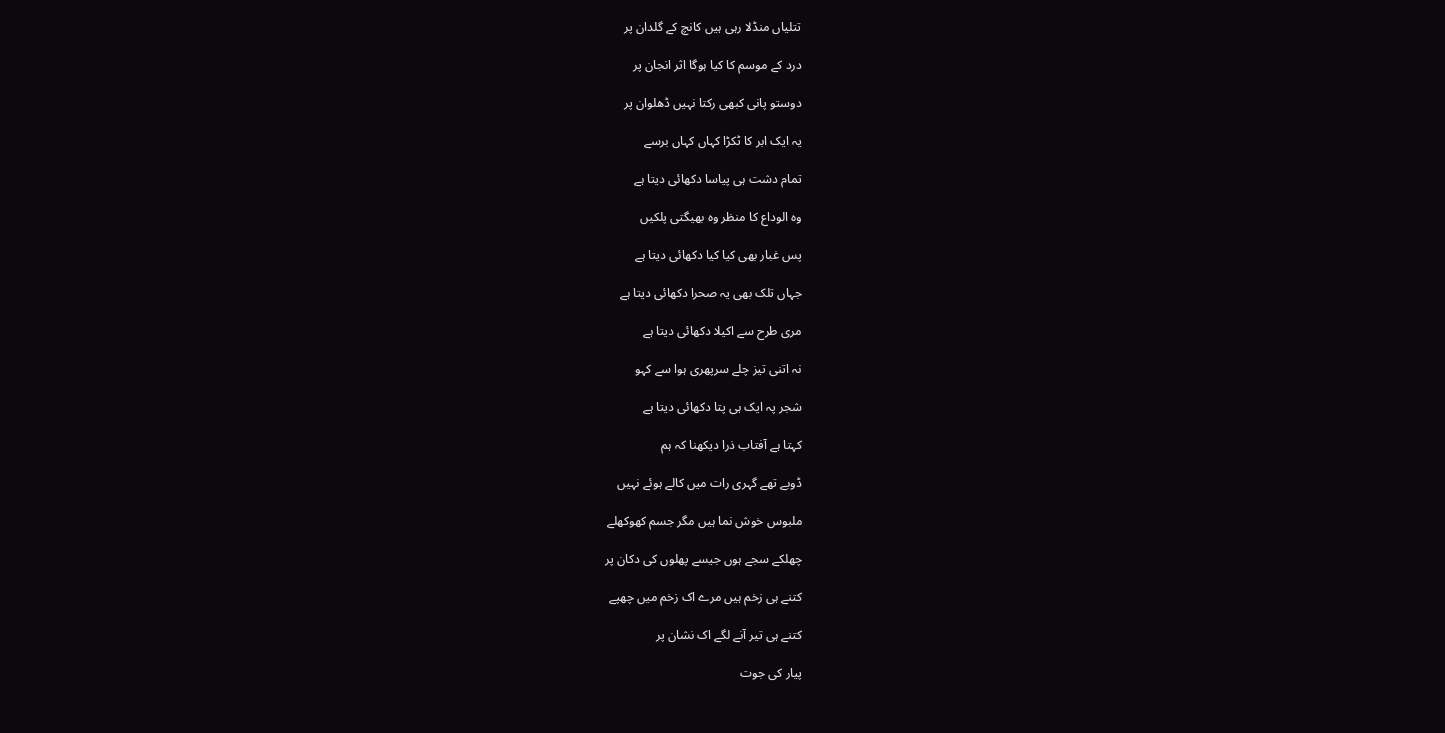تتلیاں منڈلا رہی ہیں کانچ کے گلدان پر

درد کے موسم کا کیا ہوگا اثر انجان پر

دوستو پانی کبھی رکتا نہیں ڈھلوان پر

یہ ایک ابر کا ٹکڑا کہاں کہاں برسے

تمام دشت ہی پیاسا دکھائی دیتا ہے

وہ الوداع کا منظر وہ بھیگتی پلکیں

پس غبار بھی کیا کیا دکھائی دیتا ہے

جہاں تلک بھی یہ صحرا دکھائی دیتا ہے

مری طرح سے اکیلا دکھائی دیتا ہے

نہ اتنی تیز چلے سرپھری ہوا سے کہو

شجر پہ ایک ہی پتا دکھائی دیتا ہے

کہتا ہے آفتاب ذرا دیکھنا کہ ہم

ڈوبے تھے گہری رات میں کالے ہوئے نہیں

ملبوس خوش نما ہیں مگر جسم کھوکھلے

چھلکے سجے ہوں جیسے پھلوں کی دکان پر

کتنے ہی زخم ہیں مرے اک زخم میں چھپے

کتنے ہی تیر آنے لگے اک نشان پر

پیار کی جوت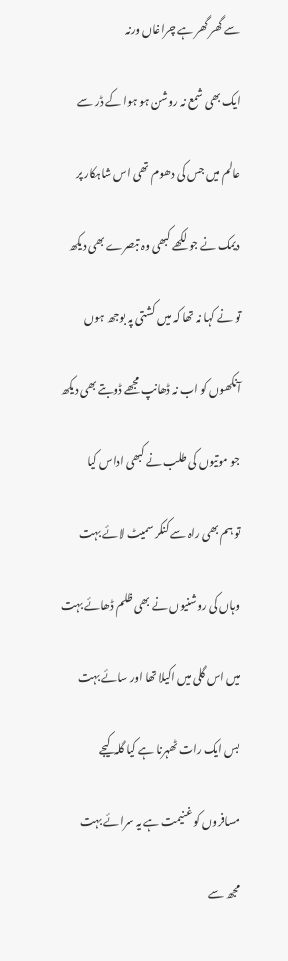سے گھر گھر ہے چراغاں ورنہ

ایک بھی شمع نہ روشن ہو ہوا کے ڈر سے

عالم میں جس کی دھوم تھی اس شاہکار پر

دیمک نے جو لکھے کبھی وہ تبصرے بھی دیکھ

تو نے کہا نہ تھا کہ میں کشتی پہ بوجھ ہوں

آنکھوں کو اب نہ ڈھانپ مجھے ڈوبتے بھی دیکھ

جو موتیوں کی طلب نے کبھی اداس کیا

تو ہم بھی راہ سے کنکر سمیٹ لائے بہت

وہاں کی روشنیوں نے بھی ظلم ڈھائے بہت

میں اس گلی میں اکیلا تھا اور سائے بہت

بس ایک رات ٹھہرنا ہے کیا گلہ کیجے

مسافروں کو غنیمت ہے یہ سرائے بہت

مجھ سے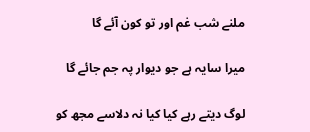ملنے شب غم اور تو کون آئے گا

میرا سایہ ہے جو دیوار پہ جم جائے گا

لوگ دیتے رہے کیا کیا نہ دلاسے مجھ کو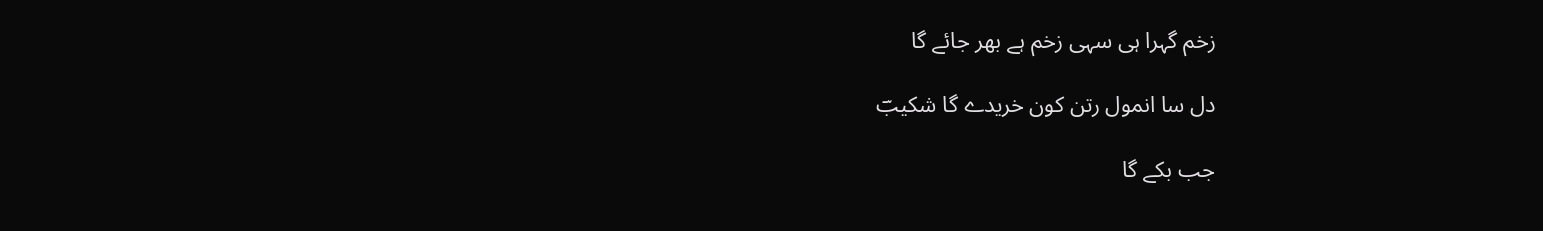زخم گہرا ہی سہی زخم ہے بھر جائے گا

دل سا انمول رتن کون خریدے گا شکیبؔ

جب بکے گا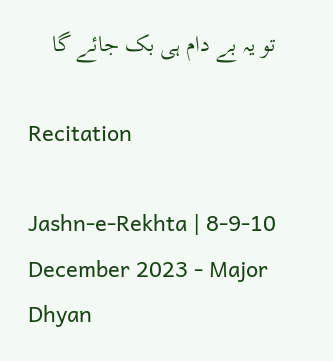تو یہ بے دام ہی بک جائے گا

Recitation

Jashn-e-Rekhta | 8-9-10 December 2023 - Major Dhyan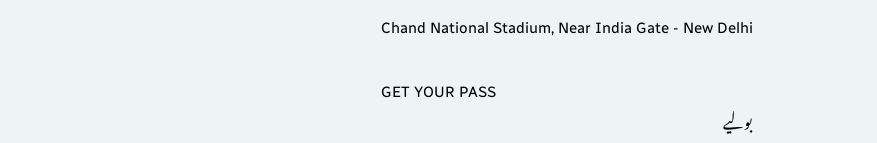Chand National Stadium, Near India Gate - New Delhi

GET YOUR PASS
بولیے